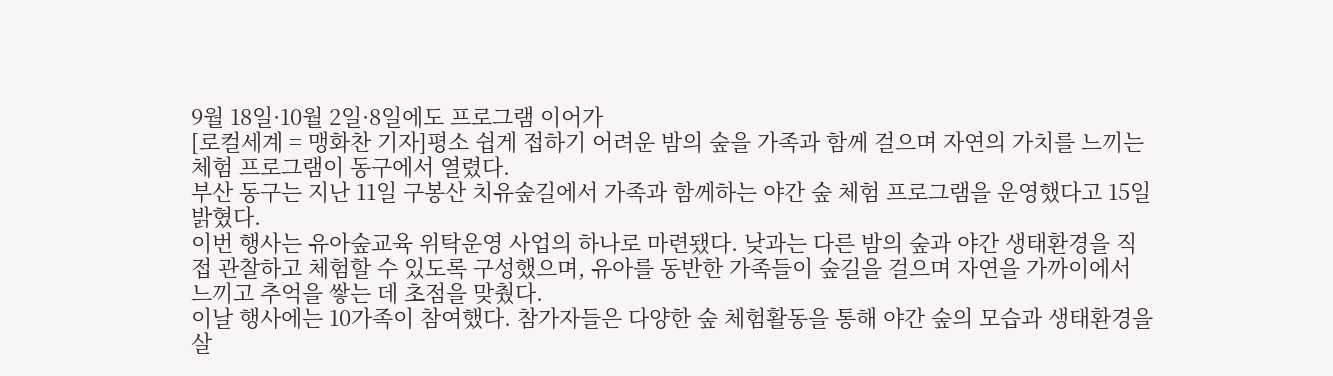9월 18일·10월 2일·8일에도 프로그램 이어가
[로컬세계 = 맹화찬 기자]평소 쉽게 접하기 어려운 밤의 숲을 가족과 함께 걸으며 자연의 가치를 느끼는 체험 프로그램이 동구에서 열렸다.
부산 동구는 지난 11일 구봉산 치유숲길에서 가족과 함께하는 야간 숲 체험 프로그램을 운영했다고 15일 밝혔다.
이번 행사는 유아숲교육 위탁운영 사업의 하나로 마련됐다. 낮과는 다른 밤의 숲과 야간 생태환경을 직접 관찰하고 체험할 수 있도록 구성했으며, 유아를 동반한 가족들이 숲길을 걸으며 자연을 가까이에서 느끼고 추억을 쌓는 데 초점을 맞췄다.
이날 행사에는 10가족이 참여했다. 참가자들은 다양한 숲 체험활동을 통해 야간 숲의 모습과 생태환경을 살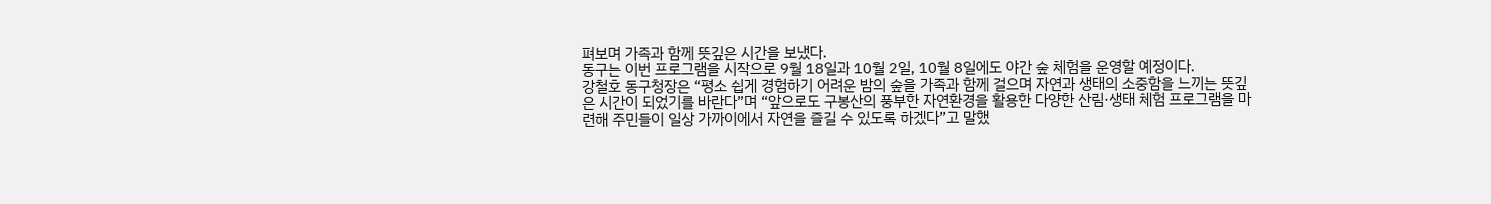펴보며 가족과 함께 뜻깊은 시간을 보냈다.
동구는 이번 프로그램을 시작으로 9월 18일과 10월 2일, 10월 8일에도 야간 숲 체험을 운영할 예정이다.
강철호 동구청장은 “평소 쉽게 경험하기 어려운 밤의 숲을 가족과 함께 걸으며 자연과 생태의 소중함을 느끼는 뜻깊은 시간이 되었기를 바란다”며 “앞으로도 구봉산의 풍부한 자연환경을 활용한 다양한 산림·생태 체험 프로그램을 마련해 주민들이 일상 가까이에서 자연을 즐길 수 있도록 하겠다”고 말했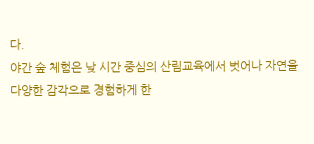다.
야간 숲 체험은 낮 시간 중심의 산림교육에서 벗어나 자연을 다양한 감각으로 경험하게 한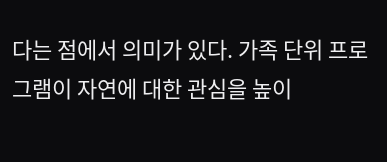다는 점에서 의미가 있다. 가족 단위 프로그램이 자연에 대한 관심을 높이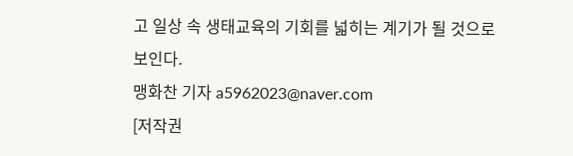고 일상 속 생태교육의 기회를 넓히는 계기가 될 것으로 보인다.
맹화찬 기자 a5962023@naver.com
[저작권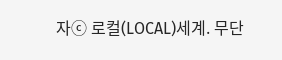자ⓒ 로컬(LOCAL)세계. 무단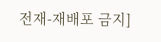전재-재배포 금지]